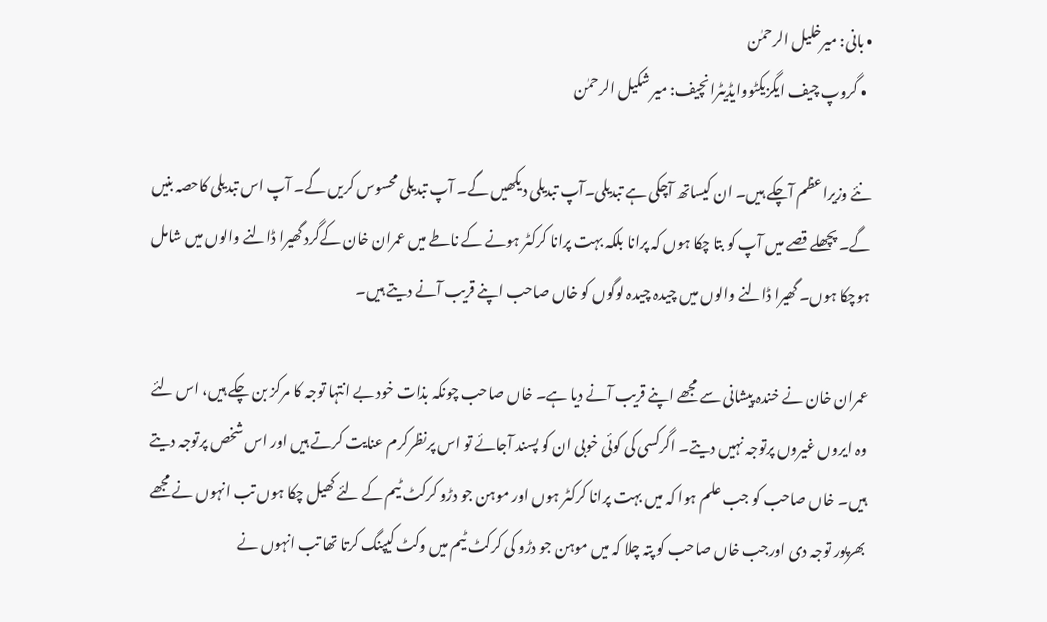• بانی: میرخلیل الرحمٰن
  • گروپ چیف ایگزیکٹووایڈیٹرانچیف: میر شکیل الرحمٰن

نئے وزیراعظم آچکے ہیں۔ ان کیساتھ آچکی ہے تبدیلی۔آپ تبدیلی دیکھیں گے۔ آپ تبدیلی محسوس کریں گے۔ آپ اس تبدیلی کاحصہ بنیں گے۔ پچھلے قصے میں آپ کو بتا چکا ہوں کہ پرانا بلکہ بہت پرانا کرکٹر ہونے کے ناطے میں عمران خان کےگرد گھیرا ڈالنے والوں میں شامل ہوچکا ہوں۔ گھیرا ڈالنے والوں میں چیدہ چیدہ لوگوں کو خاں صاحب اپنے قریب آنے دیتے ہیں۔

عمران خان نے خندہ پیشانی سے مجھے اپنے قریب آنے دیا ہے۔ خاں صاحب چونکہ بذات خود بے انتہا توجہ کا مرکز بن چکے ہیں، اس لئے وہ ایروں غیروں پرتوجہ نہیں دیتے۔ اگرکسی کی کوئی خوبی ان کو پسند آجائے تو اس پرنظرکرم عنایت کرتے ہیں اور اس شخص پرتوجہ دیتے ہیں۔ خاں صاحب کو جب علم ہوا کہ میں بہت پرانا کرکٹر ہوں اور موہن جو دڑو کرکٹ ٹیم کے لئے کھیل چکا ہوں تب انہوں نے مجھے بھرپور توجہ دی اورجب خاں صاحب کو پتہ چلا کہ میں موہن جو دڑو کی کرکٹ ٹیم میں وکٹ کیپنگ کرتا تھا تب انہوں نے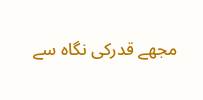مجھے قدرکی نگاہ سے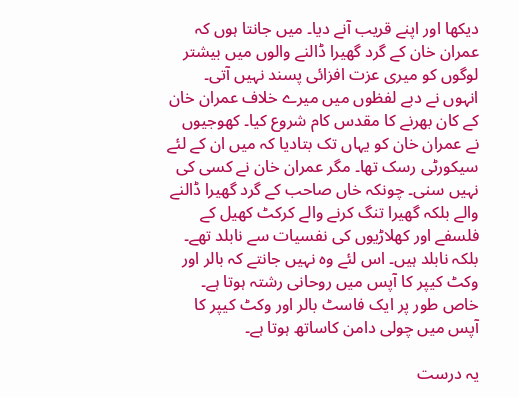دیکھا اور اپنے قریب آنے دیا۔ میں جانتا ہوں کہ عمران خان کے گرد گھیرا ڈالنے والوں میں بیشتر لوگوں کو میری عزت افزائی پسند نہیں آتی۔ انہوں نے دبے لفظوں میں میرے خلاف عمران خان کے کان بھرنے کا مقدس کام شروع کیا۔ کھوجیوں نے عمران خان کو یہاں تک بتادیا کہ میں ان کے لئے سیکورٹی رسک تھا۔ مگر عمران خان نے کسی کی نہیں سنی۔ چونکہ خاں صاحب کے گرد گھیرا ڈالنے والے بلکہ گھیرا تنگ کرنے والے کرکٹ کھیل کے فلسفے اور کھلاڑیوں کی نفسیات سے نابلد تھے۔ بلکہ نابلد ہیں۔ اس لئے وہ نہیں جانتے کہ بالر اور وکٹ کیپر کا آپس میں روحانی رشتہ ہوتا ہے۔ خاص طور پر ایک فاسٹ بالر اور وکٹ کیپر کا آپس میں چولی دامن کاساتھ ہوتا ہے۔

یہ درست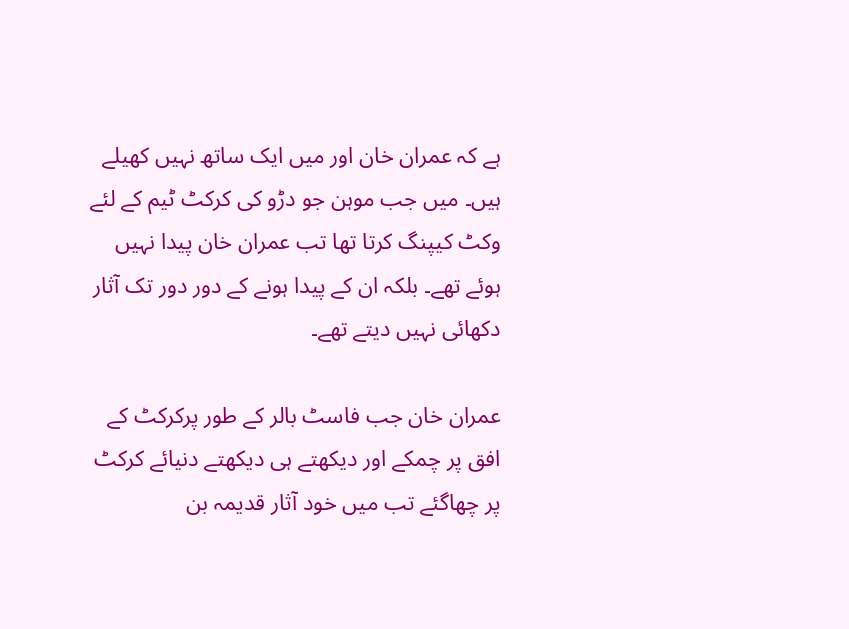ہے کہ عمران خان اور میں ایک ساتھ نہیں کھیلے ہیں۔ میں جب موہن جو دڑو کی کرکٹ ٹیم کے لئے وکٹ کیپنگ کرتا تھا تب عمران خان پیدا نہیں ہوئے تھے۔ بلکہ ان کے پیدا ہونے کے دور دور تک آثار دکھائی نہیں دیتے تھے۔

عمران خان جب فاسٹ بالر کے طور پرکرکٹ کے افق پر چمکے اور دیکھتے ہی دیکھتے دنیائے کرکٹ پر چھاگئے تب میں خود آثار قدیمہ بن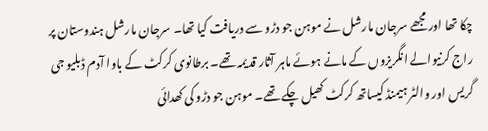چکا تھا اور مجھے سرجان مارشل نے موہن جو دڑو سے دریافت کیا تھا۔ سرجان مارشل ہندوستان پر راج کرنیوالے انگریزوں کے مانے ہوئے ماہر آثار قدیمہ تھے۔ برطانوی کرکٹ کے باوا آدم ڈبلیو جی گریس اور والٹر ہیمنڈ کیساتھ کرکٹ کھیل چکے تھے۔ موہن جو دڑو کی کھدائی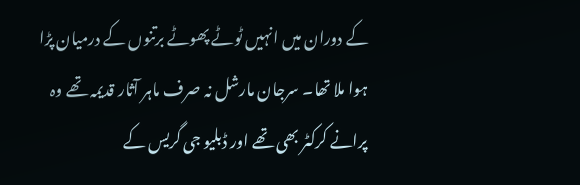کے دوران میں انہیں ٹوٹے پھوٹے برتنوں کے درمیان پڑا ہوا ملا تھا۔ سرجان مارشل نہ صرف ماہر آثار قدیمہ تھے وہ پرانے کرکٹر بھی تھے اور ڈبلیو جی گریس کے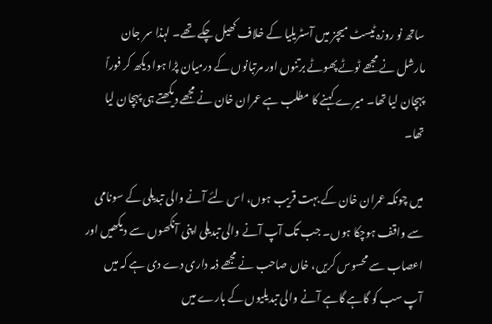ساتھ نو روزہ ٹیسٹ میچز میں آسٹریلیا کے خلاف کھیل چکے تھے۔ لہذا سر جان مارشل نے مجھے ٹوٹے پھوٹے برتنوں اور مرتبانوں کے درمیان پڑا ہوا دیکھ کر فوراً پہچان لیا تھا۔ میرے کہنے کا مطلب ہے عمران خان نے مجھے دیکھتے ہی پہچان لیا تھا۔

میں چونکہ عمران خان کے بہت قریب ہوں، اس لئے آنے والی تبدیلی کے سونامی سے واقف ہوچکا ہوں۔ جب تک آپ آنے والی تبدیلی اپنی آنکھوں سے دیکھیں اور اعصاب سے محسوس کریں، خاں صاحب نے مجھے ذمہ داری دے دی ہے کہ میں آپ سب کو گاہے گاہے آنے والی تبدیلیوں کے بارے میں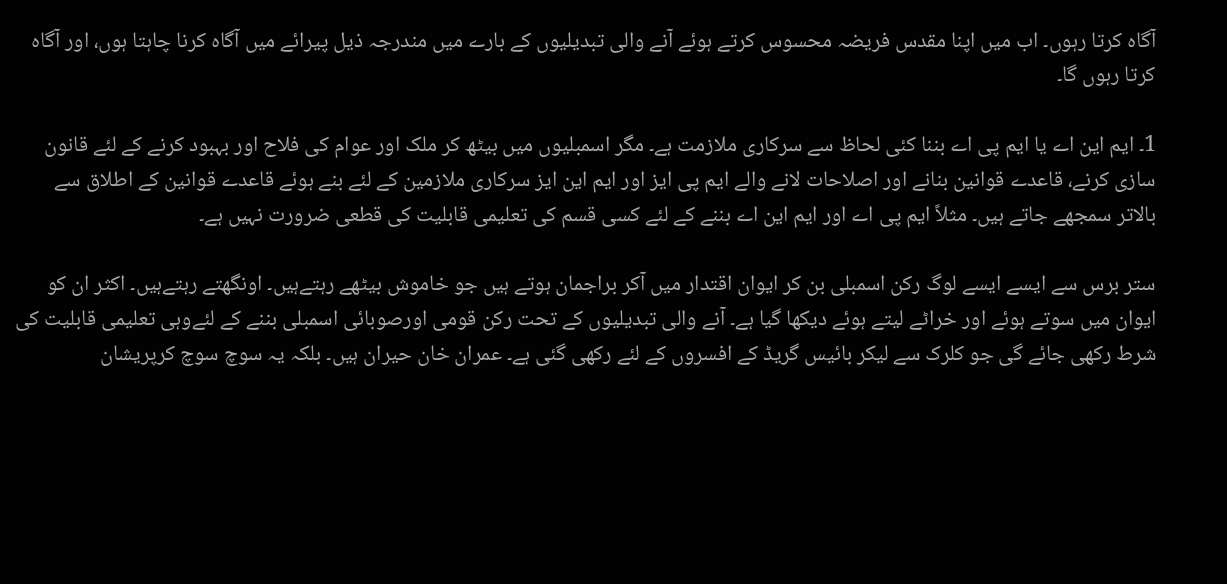آگاہ کرتا رہوں۔ اب میں اپنا مقدس فریضہ محسوس کرتے ہوئے آنے والی تبدیلیوں کے بارے میں مندرجہ ذیل پیرائے میں آگاہ کرنا چاہتا ہوں، اور آگاہ کرتا رہوں گا۔

1۔ ایم این اے یا ایم پی اے بننا کئی لحاظ سے سرکاری ملازمت ہے۔ مگر اسمبلیوں میں بیٹھ کر ملک اور عوام کی فلاح اور بہبود کرنے کے لئے قانون سازی کرنے، قاعدے قوانین بنانے اور اصلاحات لانے والے ایم پی ایز اور ایم این ایز سرکاری ملازمین کے لئے بنے ہوئے قاعدے قوانین کے اطلاق سے بالاتر سمجھے جاتے ہیں۔ مثلاً ایم پی اے اور ایم این اے بننے کے لئے کسی قسم کی تعلیمی قابلیت کی قطعی ضرورت نہیں ہے۔

ستر برس سے ایسے ایسے لوگ رکن اسمبلی بن کر ایوان اقتدار میں آکر براجمان ہوتے ہیں جو خاموش بیٹھے رہتےہیں۔ اونگھتے رہتےہیں۔ اکثر ان کو ایوان میں سوتے ہوئے اور خراٹے لیتے ہوئے دیکھا گیا ہے۔ آنے والی تبدیلیوں کے تحت رکن قومی اورصوبائی اسمبلی بننے کے لئےوہی تعلیمی قابلیت کی شرط رکھی جائے گی جو کلرک سے لیکر بائیس گریڈ کے افسروں کے لئے رکھی گئی ہے۔ عمران خان حیران ہیں۔ بلکہ یہ سوچ سوچ کرپریشان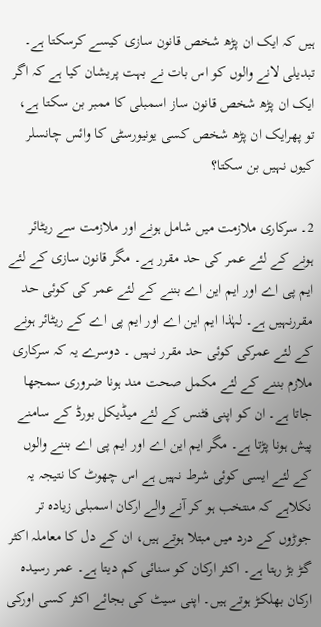ہیں کہ ایک ان پڑھ شخص قانون سازی کیسے کرسکتا ہے۔ تبدیلی لانے والوں کو اس بات نے بہت پریشان کیا ہے کہ اگر ایک ان پڑھ شخص قانون ساز اسمبلی کا ممبر بن سکتا ہے، تو پھرایک ان پڑھ شخص کسی یونیورسٹی کا وائس چانسلر کیوں نہیں بن سکتا؟

2۔ سرکاری ملازمت میں شامل ہونے اور ملازمت سے ریٹائر ہونے کے لئے عمر کی حد مقرر ہے۔ مگر قانون سازی کے لئے ایم پی اے اور ایم این اے بننے کے لئے عمر کی کوئی حد مقررنہیں ہے۔ لہٰذا ایم این اے اور ایم پی اے کے ریٹائر ہونے کے لئے عمرکی کوئی حد مقرر نہیں ۔ دوسرے یہ کہ سرکاری ملازم بننے کے لئے مکمل صحت مند ہونا ضروری سمجھا جاتا ہے۔ ان کو اپنی فٹنس کے لئے میڈیکل بورڈ کے سامنے پیش ہونا پڑتا ہے۔ مگر ایم این اے اور ایم پی اے بننے والوں کے لئے ایسی کوئی شرط نہیں ہے اس چھوٹ کا نتیجہ یہ نکلاہے کہ منتخب ہو کر آنے والے ارکان اسمبلی زیادہ تر جوڑوں کے درد میں مبتلا ہوتے ہیں، ان کے دل کا معاملہ اکثر گڑ بڑ رہتا ہے۔ اکثر ارکان کو سنائی کم دیتا ہے۔ عمر رسیدہ ارکان بھلکڑ ہوتے ہیں۔ اپنی سیٹ کی بجائے اکثر کسی اورکی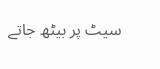سیٹ پر بیٹھ جاتے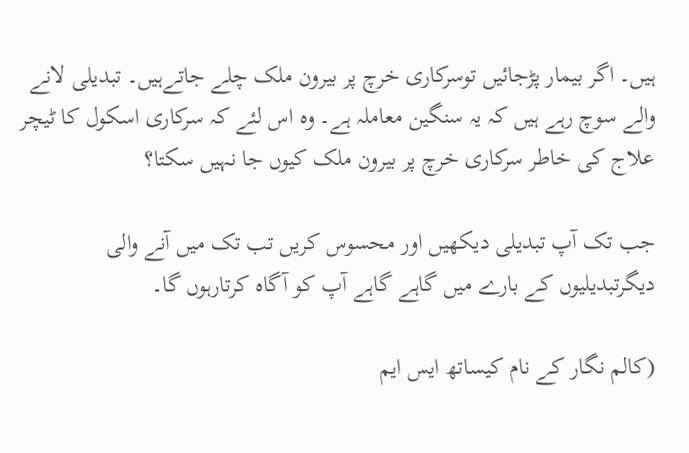ہیں۔ اگر بیمار پڑجائیں توسرکاری خرچ پر بیرون ملک چلے جاتےہیں۔ تبدیلی لانے والے سوچ رہے ہیں کہ یہ سنگین معاملہ ہے۔ وہ اس لئے کہ سرکاری اسکول کا ٹیچر علاج کی خاطر سرکاری خرچ پر بیرون ملک کیوں جا نہیں سکتا؟

جب تک آپ تبدیلی دیکھیں اور محسوس کریں تب تک میں آنے والی دیگرتبدیلیوں کے بارے میں گاہے گاہے آپ کو آگاہ کرتارہوں گا۔

(کالم نگار کے نام کیساتھ ایس ایم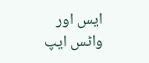ایس اور واٹس ایپ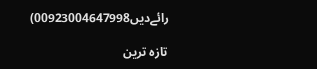رائےدیں00923004647998)

تازہ ترین